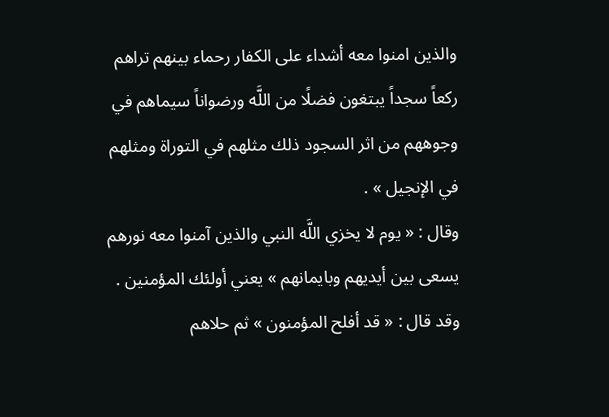والذين امنوا معه أشداء على الكفار رحماء بينهم تراهم ركعاً سجداً يبتغون فضلًا من اللَّه ورضواناً سيماهم في وجوههم من اثر السجود ذلك مثلهم في التوراة ومثلهم في الإنجيل » .
وقال : « يوم لا يخزي اللَّه النبي والذين آمنوا معه نورهم يسعى بين أيديهم وبايمانهم » يعني أولئك المؤمنين .
وقد قال : « قد أفلح المؤمنون » ثم حلاهم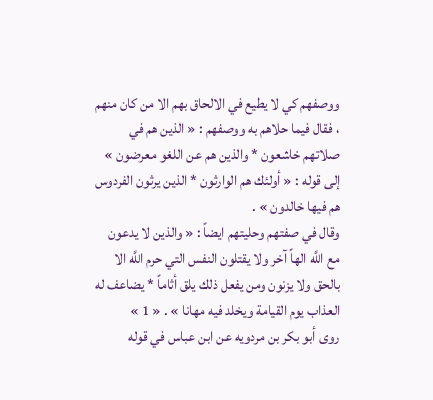ووصفهم كي لا يطيع في الالحاق بهم الا من كان منهم ، فقال فيما حلاهم به ووصفهم : « الذين هم في صلاتهم خاشعون * والذين هم عن اللغو معرضون » إلى قوله : « أولئك هم الوارثون * الذين يرثون الفردوس هم فيها خالدون » .
وقال في صفتهم وحليتهم ايضاً : « والذين لا يدعون مع اللَّه الهاً آخر ولا يقتلون النفس التي حرم اللَّه الا بالحق ولا يزنون ومن يفعل ذلك يلق أثاماً * يضاعف له العذاب يوم القيامة ويخلد فيه مهانا » . « 1 »
روى أبو بكر بن مردويه عن ابن عباس في قوله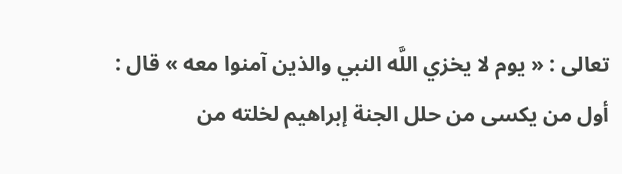تعالى : « يوم لا يخزي اللَّه النبي والذين آمنوا معه » قال :
أول من يكسى من حلل الجنة إبراهيم لخلته من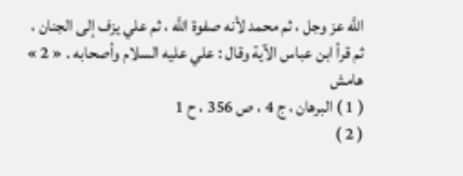اللَّه عز وجل ، ثم محمد لأنه صفوة اللَّه ، ثم علي يزف إلى الجنان ، ثم قرأ ابن عباس الآية وقال : علي عليه السلام وأصحابه . « 2 »
هامش
( 1 ) البرهان ، ج 4 ، ص 356 ، ح 1
( 2 )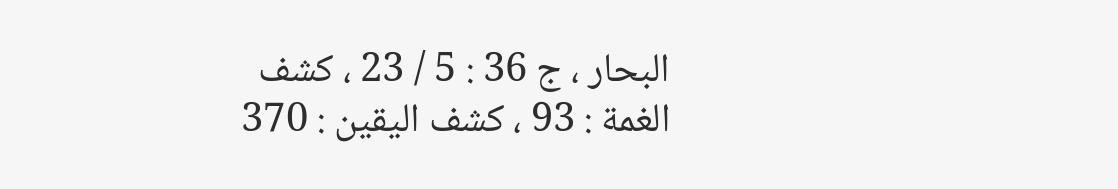البحار ، ج 36 : 5 / 23 ، كشف الغمة : 93 ، كشف اليقين : 370